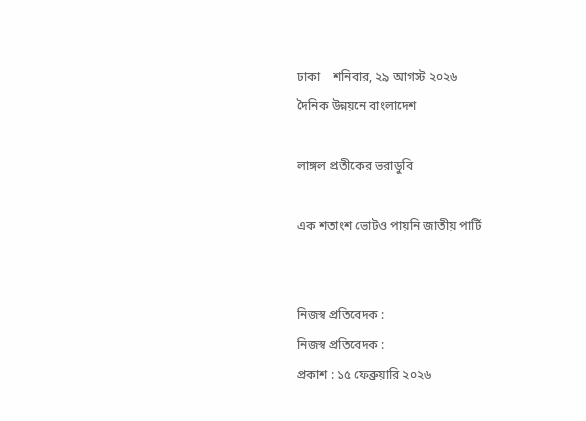ঢাকা    শনিবার, ২৯ আগস্ট ২০২৬
দৈনিক উন্নয়নে বাংলাদেশ

লাঙ্গল প্রতীকের ভরাডুবি

এক শতাংশ ভোটও পায়নি জাতীয় পার্টি


নিজস্ব প্রতিবেদক :
নিজস্ব প্রতিবেদক :
প্রকাশ : ১৫ ফেব্রুয়ারি ২০২৬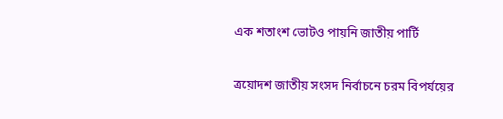এক শতাংশ ভোটও পায়নি জাতীয় পার্টি

ত্রয়োদশ জাতীয় সংসদ নির্বাচনে চরম বিপর্যয়ের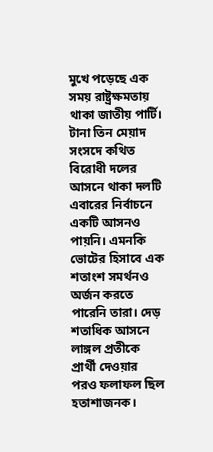মুখে পড়েছে এক সময় রাষ্ট্রক্ষমতায় থাকা জাতীয় পার্টি। টানা তিন মেয়াদ সংসদে কথিত বিরোধী দলের আসনে থাকা দলটি এবারের নির্বাচনে একটি আসনও পায়নি। এমনকি ভোটের হিসাবে এক শতাংশ সমর্থনও অর্জন করতে পারেনি তারা। দেড় শতাধিক আসনে লাঙ্গল প্রতীকে প্রার্থী দেওয়ার পরও ফলাফল ছিল হতাশাজনক।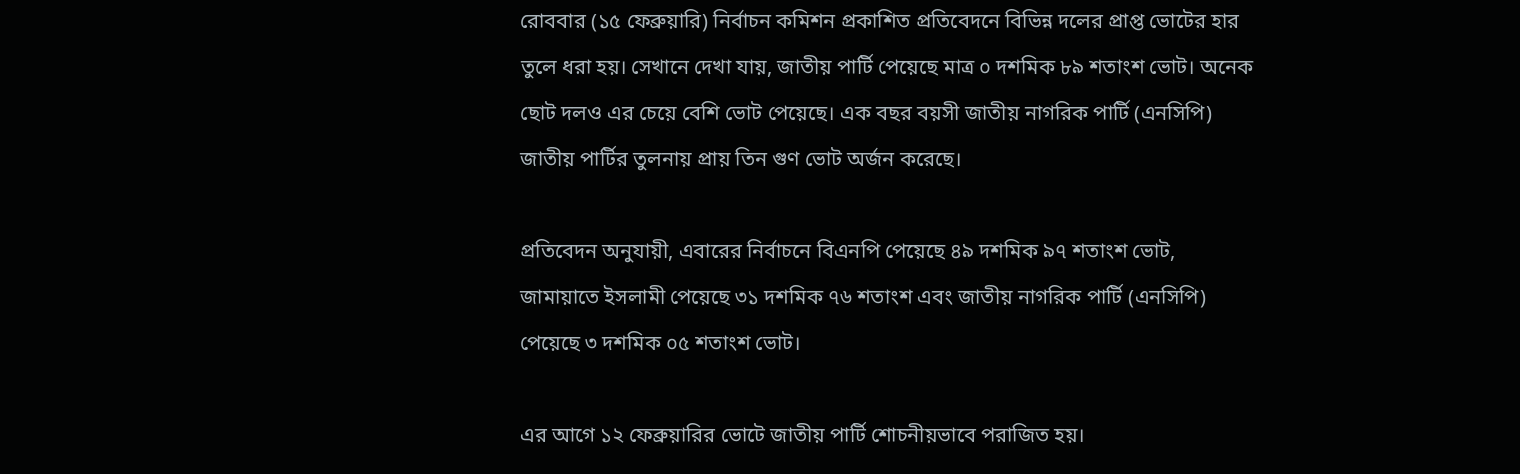রোববার (১৫ ফেব্রুয়ারি) নির্বাচন কমিশন প্রকাশিত প্রতিবেদনে বিভিন্ন দলের প্রাপ্ত ভোটের হার তুলে ধরা হয়। সেখানে দেখা যায়, জাতীয় পার্টি পেয়েছে মাত্র ০ দশমিক ৮৯ শতাংশ ভোট। অনেক ছোট দলও এর চেয়ে বেশি ভোট পেয়েছে। এক বছর বয়সী জাতীয় নাগরিক পার্টি (এনসিপি) জাতীয় পার্টির তুলনায় প্রায় তিন গুণ ভোট অর্জন করেছে।

প্রতিবেদন অনুযায়ী, এবারের নির্বাচনে বিএনপি পেয়েছে ৪৯ দশমিক ৯৭ শতাংশ ভোট, জামায়াতে ইসলামী পেয়েছে ৩১ দশমিক ৭৬ শতাংশ এবং জাতীয় নাগরিক পার্টি (এনসিপি) পেয়েছে ৩ দশমিক ০৫ শতাংশ ভোট।

এর আগে ১২ ফেব্রুয়ারির ভোটে জাতীয় পার্টি শোচনীয়ভাবে পরাজিত হয়।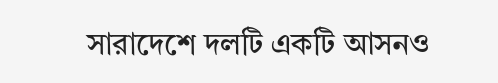সারাদেশে দলটি একটি আসনও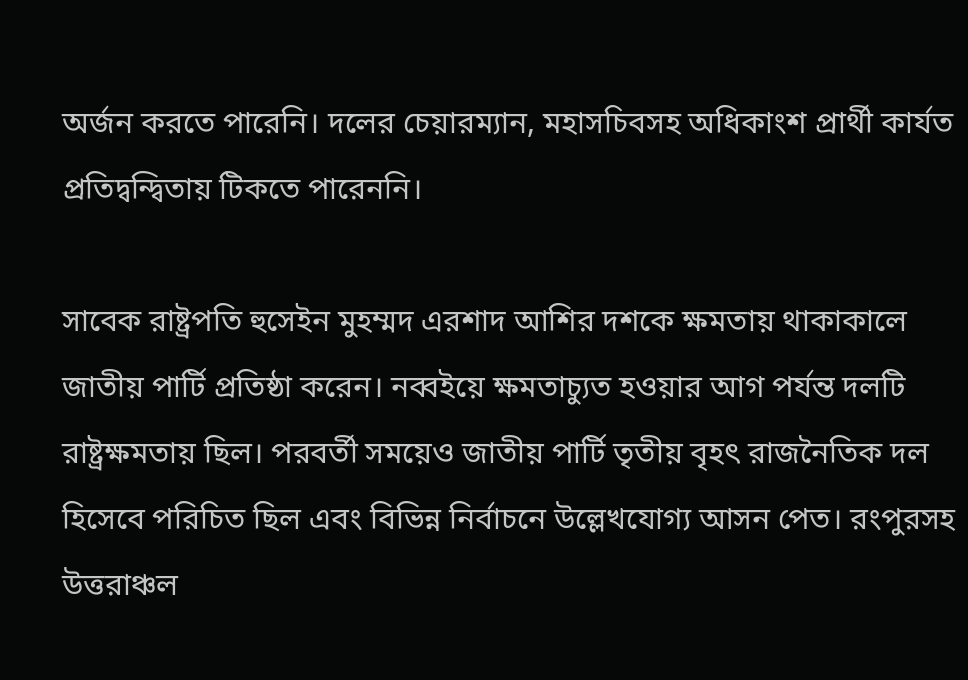অর্জন করতে পারেনি। দলের চেয়ারম্যান, মহাসচিবসহ অধিকাংশ প্রার্থী কার্যত প্রতিদ্বন্দ্বিতায় টিকতে পারেননি।

সাবেক রাষ্ট্রপতি হুসেইন মুহম্মদ এরশাদ আশির দশকে ক্ষমতায় থাকাকালে জাতীয় পার্টি প্রতিষ্ঠা করেন। নব্বইয়ে ক্ষমতাচ্যুত হওয়ার আগ পর্যন্ত দলটি রাষ্ট্রক্ষমতায় ছিল। পরবর্তী সময়েও জাতীয় পার্টি তৃতীয় বৃহৎ রাজনৈতিক দল হিসেবে পরিচিত ছিল এবং বিভিন্ন নির্বাচনে উল্লেখযোগ্য আসন পেত। রংপুরসহ উত্তরাঞ্চল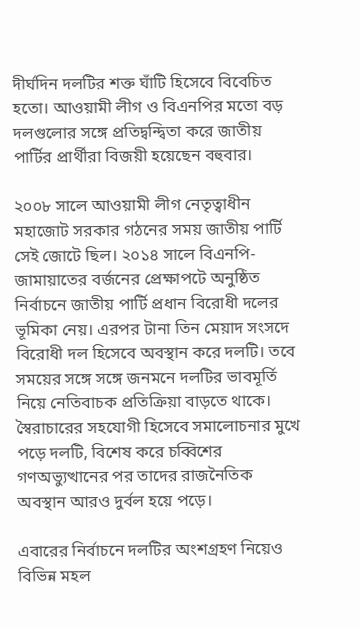দীর্ঘদিন দলটির শক্ত ঘাঁটি হিসেবে বিবেচিত হতো। আওয়ামী লীগ ও বিএনপির মতো বড় দলগুলোর সঙ্গে প্রতিদ্বন্দ্বিতা করে জাতীয় পার্টির প্রার্থীরা বিজয়ী হয়েছেন বহুবার।

২০০৮ সালে আওয়ামী লীগ নেতৃত্বাধীন মহাজোট সরকার গঠনের সময় জাতীয় পার্টি সেই জোটে ছিল। ২০১৪ সালে বিএনপি-জামায়াতের বর্জনের প্রেক্ষাপটে অনুষ্ঠিত নির্বাচনে জাতীয় পার্টি প্রধান বিরোধী দলের ভূমিকা নেয়। এরপর টানা তিন মেয়াদ সংসদে বিরোধী দল হিসেবে অবস্থান করে দলটি। তবে সময়ের সঙ্গে সঙ্গে জনমনে দলটির ভাবমূর্তি নিয়ে নেতিবাচক প্রতিক্রিয়া বাড়তে থাকে। স্বৈরাচারের সহযোগী হিসেবে সমালোচনার মুখে পড়ে দলটি, বিশেষ করে চব্বিশের গণঅভ্যুত্থানের পর তাদের রাজনৈতিক অবস্থান আরও দুর্বল হয়ে পড়ে।

এবারের নির্বাচনে দলটির অংশগ্রহণ নিয়েও বিভিন্ন মহল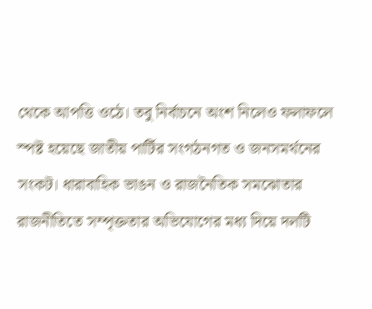থেকে আপত্তি ওঠে। তবু নির্বাচনে অংশ নিলেও ফলাফলে স্পষ্ট হয়েছে জাতীয় পার্টির সংগঠনগত ও জনসমর্থনের সংকট। ধারাবাহিক ভাঙন ও রাজনৈতিক সমঝোতার রাজনীতিতে সম্পৃক্ততার অভিযোগের মধ্য দিয়ে দলটি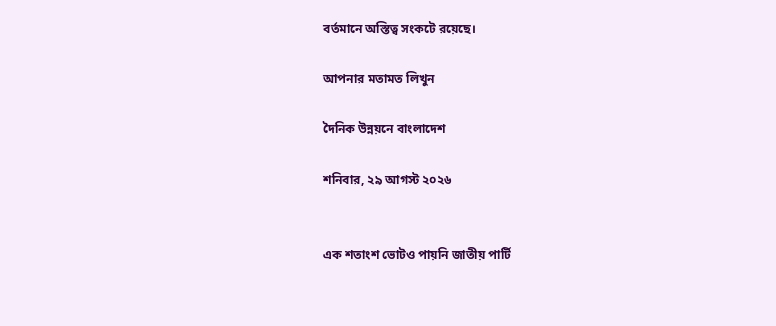বর্তমানে অস্তিত্ব সংকটে রয়েছে।

আপনার মতামত লিখুন

দৈনিক উন্নয়নে বাংলাদেশ

শনিবার, ২৯ আগস্ট ২০২৬


এক শতাংশ ভোটও পায়নি জাতীয় পার্টি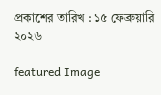প্রকাশের তারিখ : ১৫ ফেব্রুয়ারি ২০২৬

featured Image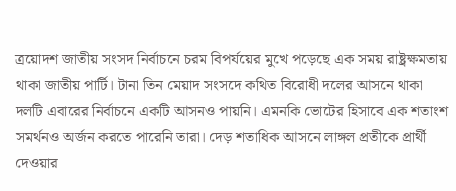ত্রয়োদশ জাতীয় সংসদ নির্বাচনে চরম বিপর্যয়ের মুখে পড়েছে এক সময় রাষ্ট্রক্ষমতায় থাকা জাতীয় পার্টি। টানা তিন মেয়াদ সংসদে কথিত বিরোধী দলের আসনে থাকা দলটি এবারের নির্বাচনে একটি আসনও পায়নি। এমনকি ভোটের হিসাবে এক শতাংশ সমর্থনও অর্জন করতে পারেনি তারা। দেড় শতাধিক আসনে লাঙ্গল প্রতীকে প্রার্থী দেওয়ার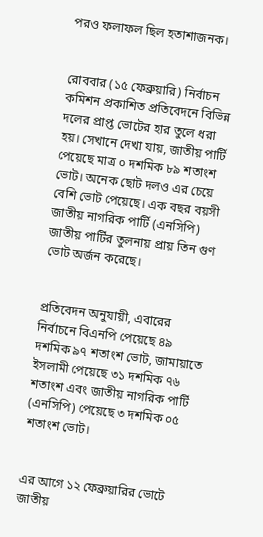পরও ফলাফল ছিল হতাশাজনক।


রোববার (১৫ ফেব্রুয়ারি) নির্বাচন কমিশন প্রকাশিত প্রতিবেদনে বিভিন্ন দলের প্রাপ্ত ভোটের হার তুলে ধরা হয়। সেখানে দেখা যায়, জাতীয় পার্টি পেয়েছে মাত্র ০ দশমিক ৮৯ শতাংশ ভোট। অনেক ছোট দলও এর চেয়ে বেশি ভোট পেয়েছে। এক বছর বয়সী জাতীয় নাগরিক পার্টি (এনসিপি) জাতীয় পার্টির তুলনায় প্রায় তিন গুণ ভোট অর্জন করেছে।


প্রতিবেদন অনুযায়ী, এবারের নির্বাচনে বিএনপি পেয়েছে ৪৯ দশমিক ৯৭ শতাংশ ভোট, জামায়াতে ইসলামী পেয়েছে ৩১ দশমিক ৭৬ শতাংশ এবং জাতীয় নাগরিক পার্টি (এনসিপি) পেয়েছে ৩ দশমিক ০৫ শতাংশ ভোট।


এর আগে ১২ ফেব্রুয়ারির ভোটে জাতীয়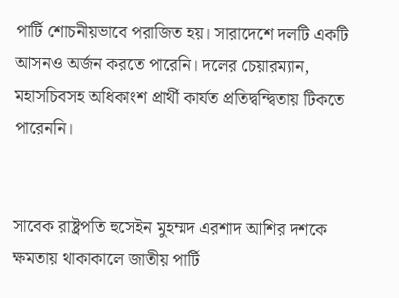পার্টি শোচনীয়ভাবে পরাজিত হয়। সারাদেশে দলটি একটি আসনও অর্জন করতে পারেনি। দলের চেয়ারম্যান, মহাসচিবসহ অধিকাংশ প্রার্থী কার্যত প্রতিদ্বন্দ্বিতায় টিকতে পারেননি।


সাবেক রাষ্ট্রপতি হুসেইন মুহম্মদ এরশাদ আশির দশকে ক্ষমতায় থাকাকালে জাতীয় পার্টি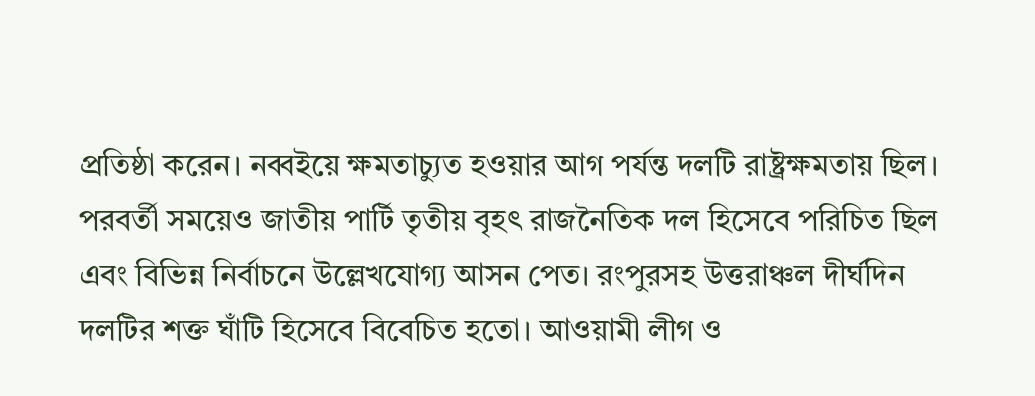প্রতিষ্ঠা করেন। নব্বইয়ে ক্ষমতাচ্যুত হওয়ার আগ পর্যন্ত দলটি রাষ্ট্রক্ষমতায় ছিল। পরবর্তী সময়েও জাতীয় পার্টি তৃতীয় বৃহৎ রাজনৈতিক দল হিসেবে পরিচিত ছিল এবং বিভিন্ন নির্বাচনে উল্লেখযোগ্য আসন পেত। রংপুরসহ উত্তরাঞ্চল দীর্ঘদিন দলটির শক্ত ঘাঁটি হিসেবে বিবেচিত হতো। আওয়ামী লীগ ও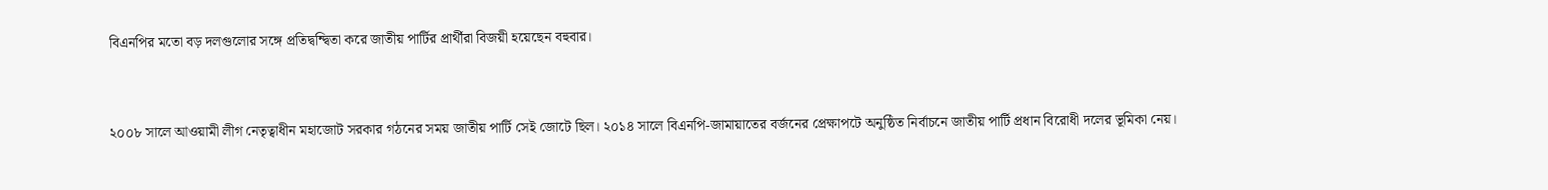বিএনপির মতো বড় দলগুলোর সঙ্গে প্রতিদ্বন্দ্বিতা করে জাতীয় পার্টির প্রার্থীরা বিজয়ী হয়েছেন বহুবার।


২০০৮ সালে আওয়ামী লীগ নেতৃত্বাধীন মহাজোট সরকার গঠনের সময় জাতীয় পার্টি সেই জোটে ছিল। ২০১৪ সালে বিএনপি-জামায়াতের বর্জনের প্রেক্ষাপটে অনুষ্ঠিত নির্বাচনে জাতীয় পার্টি প্রধান বিরোধী দলের ভূমিকা নেয়।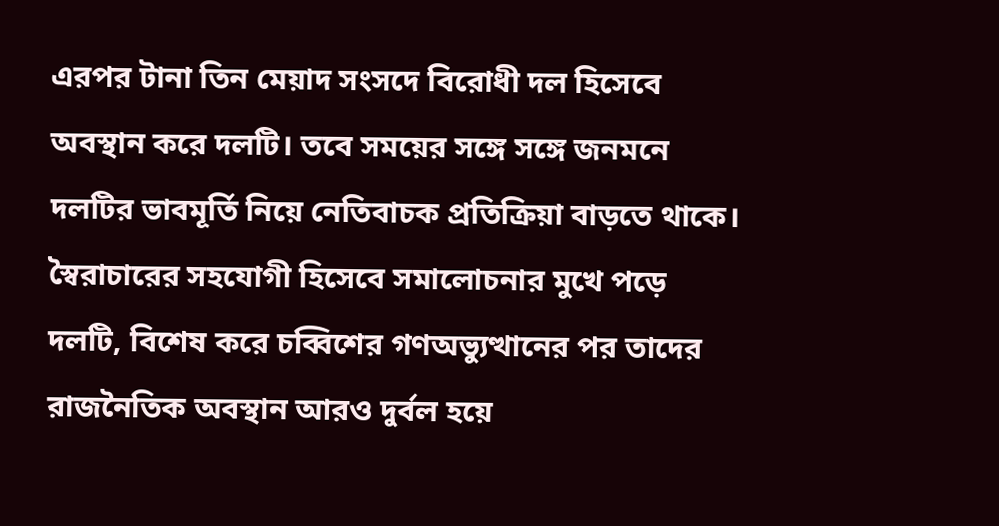এরপর টানা তিন মেয়াদ সংসদে বিরোধী দল হিসেবে অবস্থান করে দলটি। তবে সময়ের সঙ্গে সঙ্গে জনমনে দলটির ভাবমূর্তি নিয়ে নেতিবাচক প্রতিক্রিয়া বাড়তে থাকে। স্বৈরাচারের সহযোগী হিসেবে সমালোচনার মুখে পড়ে দলটি, বিশেষ করে চব্বিশের গণঅভ্যুত্থানের পর তাদের রাজনৈতিক অবস্থান আরও দুর্বল হয়ে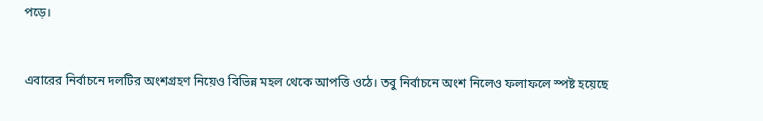পড়ে।


এবারের নির্বাচনে দলটির অংশগ্রহণ নিয়েও বিভিন্ন মহল থেকে আপত্তি ওঠে। তবু নির্বাচনে অংশ নিলেও ফলাফলে স্পষ্ট হয়েছে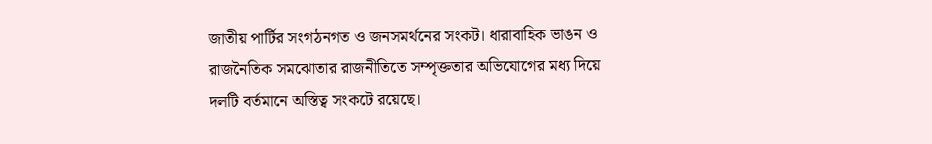জাতীয় পার্টির সংগঠনগত ও জনসমর্থনের সংকট। ধারাবাহিক ভাঙন ও রাজনৈতিক সমঝোতার রাজনীতিতে সম্পৃক্ততার অভিযোগের মধ্য দিয়ে দলটি বর্তমানে অস্তিত্ব সংকটে রয়েছে।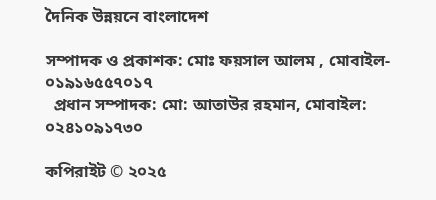দৈনিক উন্নয়নে বাংলাদেশ

সম্পাদক ও প্রকাশক: মোঃ ফয়সাল আলম , মোবাইল- ০১৯১৬৫৫৭০১৭
  প্রধান সম্পাদক: মো: আতাউর রহমান, মোবাইল: ০২৪১০৯১৭৩০

কপিরাইট © ২০২৫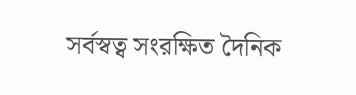সর্বস্বত্ব সংরক্ষিত দৈনিক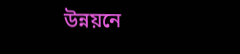উন্নয়নে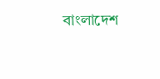বাংলাদেশ